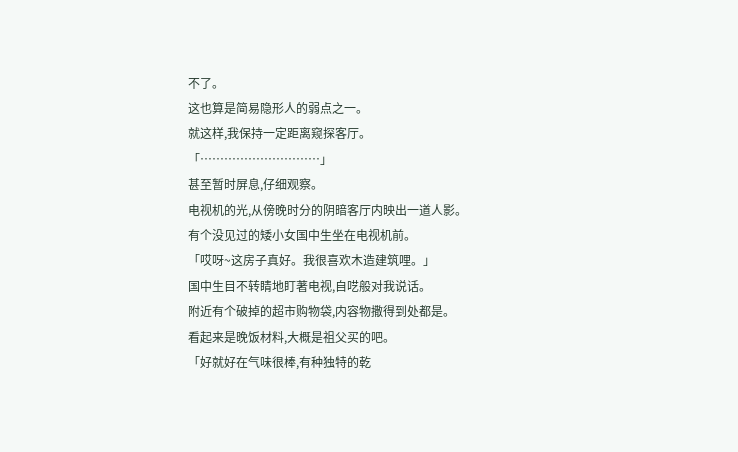不了。
这也算是简易隐形人的弱点之一。
就这样,我保持一定距离窥探客厅。
「…………………………」
甚至暂时屏息,仔细观察。
电视机的光,从傍晚时分的阴暗客厅内映出一道人影。
有个没见过的矮小女国中生坐在电视机前。
「哎呀~这房子真好。我很喜欢木造建筑哩。」
国中生目不转睛地盯著电视,自呓般对我说话。
附近有个破掉的超市购物袋,内容物撒得到处都是。
看起来是晚饭材料,大概是祖父买的吧。
「好就好在气味很棒,有种独特的乾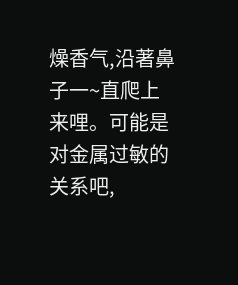燥香气,沿著鼻子一~直爬上来哩。可能是对金属过敏的关系吧,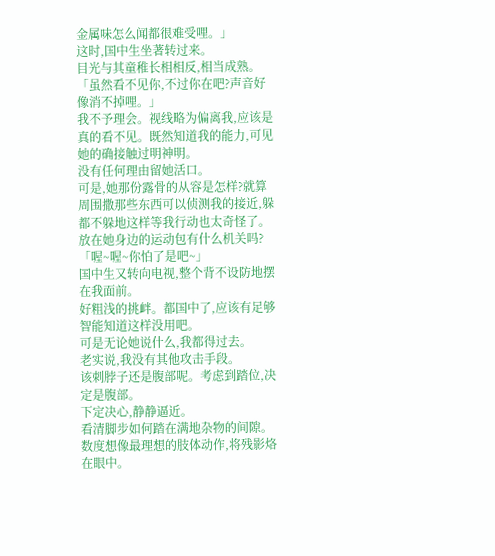金属味怎么闻都很难受哩。」
这时,国中生坐著转过来。
目光与其童稚长相相反,相当成熟。
「虽然看不见你,不过你在吧?声音好像消不掉哩。」
我不予理会。视线略为偏离我,应该是真的看不见。既然知道我的能力,可见她的确接触过明神明。
没有任何理由留她活口。
可是,她那份露骨的从容是怎样?就算周围撒那些东西可以侦测我的接近,躲都不躲地这样等我行动也太奇怪了。
放在她身边的运动包有什么机关吗?
「喔~喔~你怕了是吧~」
国中生又转向电视,整个背不设防地摆在我面前。
好粗浅的挑衅。都国中了,应该有足够智能知道这样没用吧。
可是无论她说什么,我都得过去。
老实说,我没有其他攻击手段。
该刺脖子还是腹部呢。考虑到踏位,决定是腹部。
下定决心,静静逼近。
看清脚步如何踏在满地杂物的间隙。
数度想像最理想的肢体动作,将残影烙在眼中。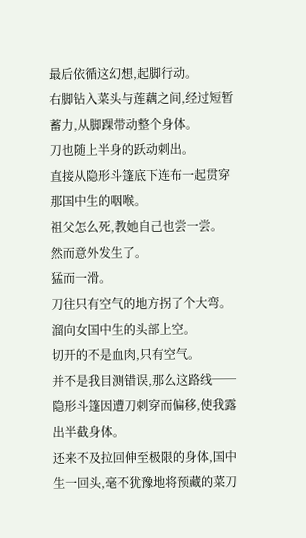最后依循这幻想,起脚行动。
右脚钻入菜头与莲藕之间,经过短暂蓄力,从脚踝带动整个身体。
刀也随上半身的跃动刺出。
直接从隐形斗篷底下连布一起贯穿那国中生的咽喉。
祖父怎么死,教她自己也尝一尝。
然而意外发生了。
猛而一滑。
刀往只有空气的地方拐了个大弯。
溜向女国中生的头部上空。
切开的不是血肉,只有空气。
并不是我目测错误,那么这路线──
隐形斗篷因遭刀刺穿而偏移,使我露出半截身体。
还来不及拉回伸至极限的身体,国中生一回头,毫不犹豫地将预藏的菜刀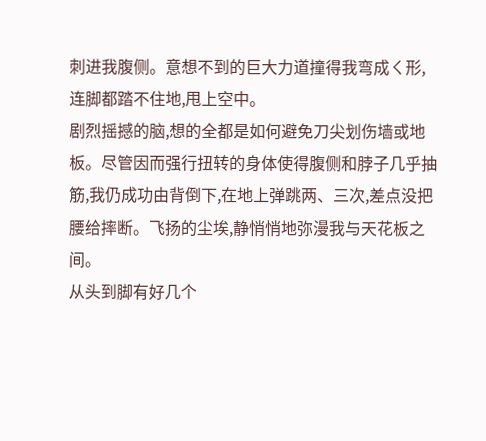刺进我腹侧。意想不到的巨大力道撞得我弯成ㄑ形,连脚都踏不住地,甩上空中。
剧烈摇撼的脑,想的全都是如何避免刀尖划伤墙或地板。尽管因而强行扭转的身体使得腹侧和脖子几乎抽筋,我仍成功由背倒下,在地上弹跳两、三次,差点没把腰给摔断。飞扬的尘埃,静悄悄地弥漫我与天花板之间。
从头到脚有好几个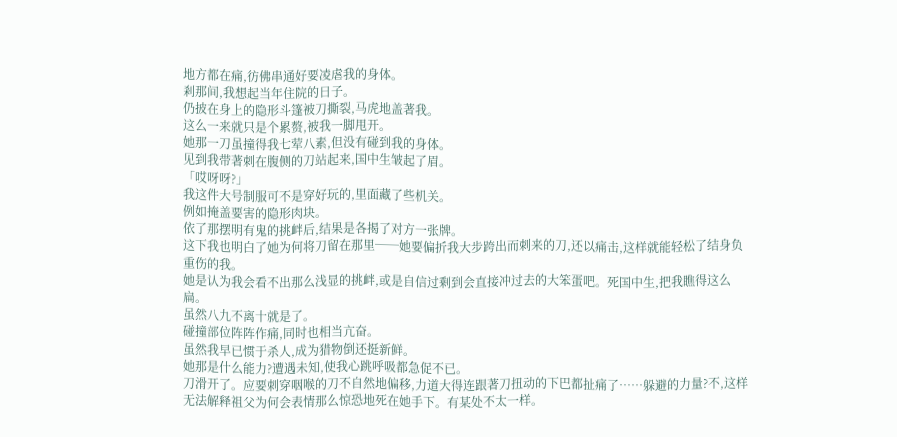地方都在痛,彷佛串通好要凌虐我的身体。
剎那间,我想起当年住院的日子。
仍披在身上的隐形斗篷被刀撕裂,马虎地盖著我。
这么一来就只是个累赘,被我一脚甩开。
她那一刀虽撞得我七荤八素,但没有碰到我的身体。
见到我带著刺在腹侧的刀站起来,国中生皱起了眉。
「哎呀呀?」
我这件大号制服可不是穿好玩的,里面藏了些机关。
例如掩盖要害的隐形肉块。
依了那摆明有鬼的挑衅后,结果是各揭了对方一张牌。
这下我也明白了她为何将刀留在那里──她要偏折我大步跨出而刺来的刀,还以痛击,这样就能轻松了结身负重伤的我。
她是认为我会看不出那么浅显的挑衅,或是自信过剩到会直接冲过去的大笨蛋吧。死国中生,把我瞧得这么扁。
虽然八九不离十就是了。
碰撞部位阵阵作痛,同时也相当亢奋。
虽然我早已惯于杀人,成为猎物倒还挺新鲜。
她那是什么能力?遭遇未知,使我心跳呼吸都急促不已。
刀滑开了。应要刺穿咽喉的刀不自然地偏移,力道大得连跟著刀扭动的下巴都扯痛了……躲避的力量?不,这样无法解释祖父为何会表情那么惊恐地死在她手下。有某处不太一样。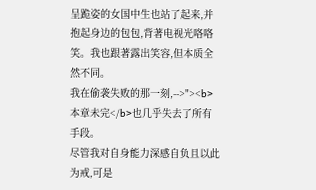呈跪姿的女国中生也站了起来,并抱起身边的包包,背著电视光咯咯笑。我也跟著露出笑容,但本质全然不同。
我在偷袭失败的那一刻,-->"><b>本章未完</b>也几乎失去了所有手段。
尽管我对自身能力深感自负且以此为戒,可是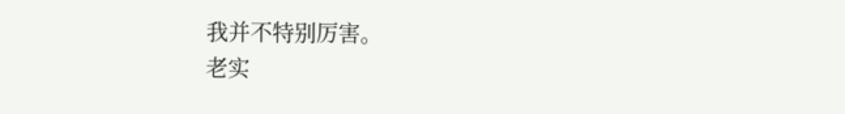我并不特别厉害。
老实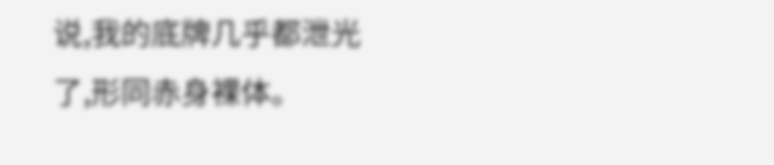说,我的底牌几乎都泄光了,形同赤身裸体。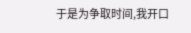于是为争取时间,我开口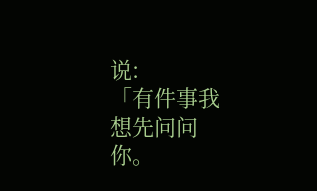说:
「有件事我想先问问你。